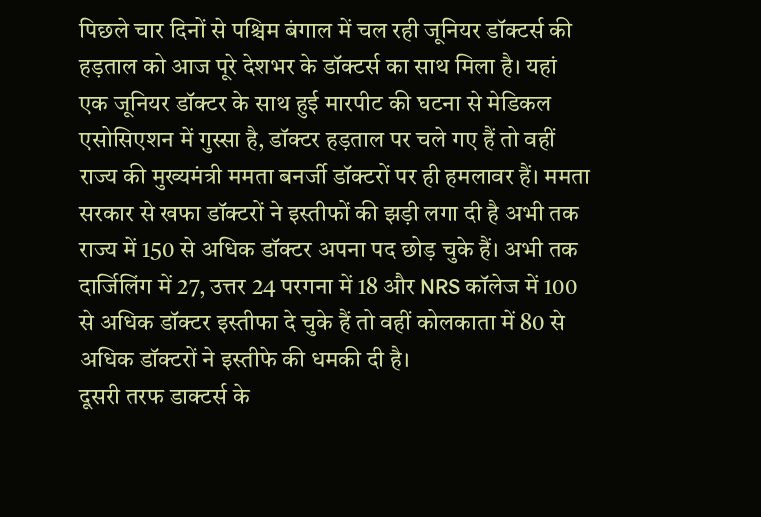पिछले चार दिनों से पश्चिम बंगाल में चल रही जूनियर डॉक्टर्स की हड़ताल को आज पूरे देशभर के डॉक्टर्स का साथ मिला है। यहां एक जूनियर डॉक्टर के साथ हुई मारपीट की घटना से मेडिकल एसोसिएशन में गुस्सा है, डॉक्टर हड़ताल पर चले गए हैं तो वहीं राज्य की मुख्यमंत्री ममता बनर्जी डॉक्टरों पर ही हमलावर हैं। ममता सरकार से खफा डॉक्टरों ने इस्तीफों की झड़ी लगा दी है अभी तक राज्य में 150 से अधिक डॉक्टर अपना पद छोड़ चुके हैं। अभी तक दार्जिलिंग में 27, उत्तर 24 परगना में 18 और NRS कॉलेज में 100 से अधिक डॉक्टर इस्तीफा दे चुके हैं तो वहीं कोलकाता में 80 से अधिक डॉक्टरों ने इस्तीफे की धमकी दी है।
दूसरी तरफ डाक्टर्स के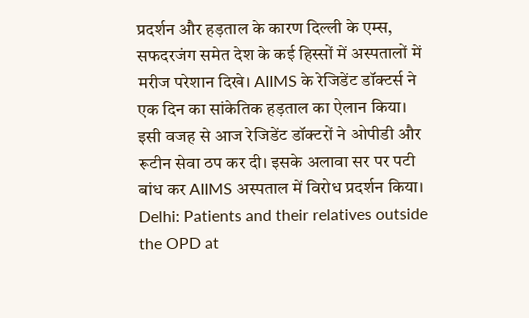प्रदर्शन और हड़ताल के कारण दिल्ली के एम्स, सफदरजंग समेत देश के कई हिस्सों में अस्पतालों में मरीज परेशान दिखे। AIIMS के रेजिडेंट डॉक्टर्स ने एक दिन का सांकेतिक हड़ताल का ऐलान किया। इसी वजह से आज रेजिडेंट डॉक्टरों ने ओपीडी और रूटीन सेवा ठप कर दी। इसके अलावा सर पर पटी बांध कर AIIMS अस्पताल में विरोध प्रदर्शन किया।
Delhi: Patients and their relatives outside the OPD at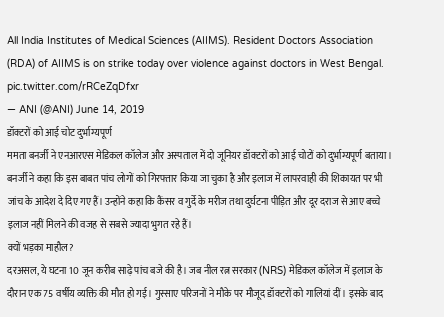All India Institutes of Medical Sciences (AIIMS). Resident Doctors Association (RDA) of AIIMS is on strike today over violence against doctors in West Bengal. pic.twitter.com/rRCeZqDfxr
— ANI (@ANI) June 14, 2019
डॉक्टरों को आई चोट दुर्भाग्यपूर्ण
ममता बनर्जी ने एनआरएस मेडिकल कॉलेज और अस्पताल में दो जूनियर डॉक्टरों को आई चोटों को दुर्भाग्यपूर्ण बताया। बनर्जी ने कहा कि इस बाबत पांच लोगों को गिरफ्तार किया जा चुका है और इलाज में लापरवाही की शिकायत पर भी जांच के आदेश दे दिए गए हैं। उन्होंने कहा कि कैंसर व गुर्दे के मरीज तथा दुर्घटना पीड़ित और दूर दराज से आए बच्चे इलाज नहीं मिलने की वजह से सबसे ज्यादा भुगत रहे हैं।
क्यों भड़का माहौल?
दरअसल, ये घटना 10 जून करीब साढ़े पांच बजे की है। जब नील रत्न सरकार (NRS) मेडिकल कॉलेज में इलाज के दौरान एक 75 वर्षीय व्यक्ति की मौत हो गई। गुस्साए परिजनों ने मौके पर मौजूद डॉक्टरों को गालियां दीं। इसके बाद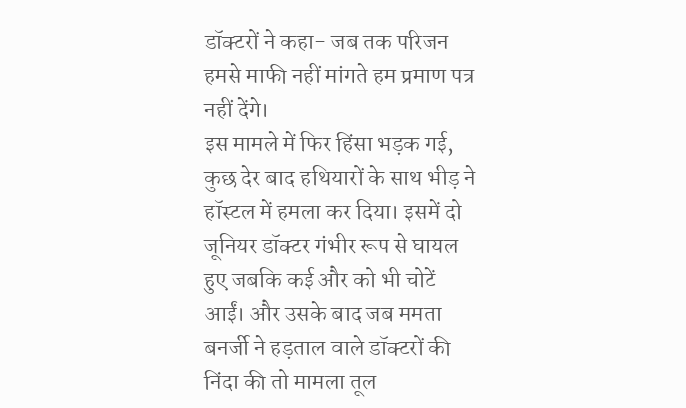डॉक्टरों ने कहा- जब तक परिजन हमसे माफी नहीं मांगते हम प्रमाण पत्र नहीं देंगे।
इस मामले में फिर हिंसा भड़क गई, कुछ देर बाद हथियारों के साथ भीड़ ने हॉस्टल में हमला कर दिया। इसमें दो जूनियर डॉक्टर गंभीर रूप से घायल हुए जबकि कई और को भी चोटें आईं। और उसके बाद जब ममता बनर्जी ने हड़ताल वाले डॉक्टरों की निंदा की तो मामला तूल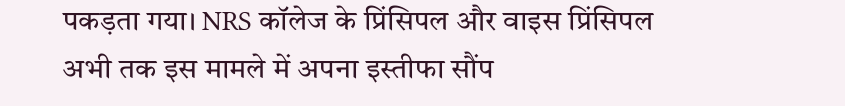पकड़ता गया। NRS कॉलेज के प्रिंसिपल और वाइस प्रिंसिपल अभी तक इस मामले में अपना इस्तीफा सौंप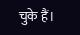चुके हैं।